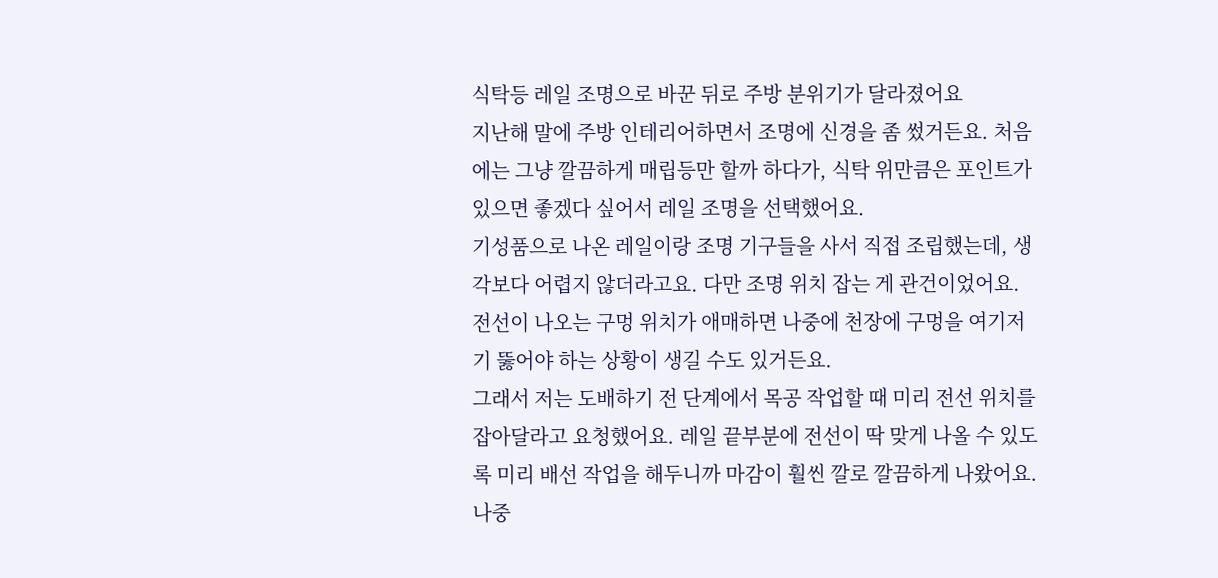식탁등 레일 조명으로 바꾼 뒤로 주방 분위기가 달라졌어요
지난해 말에 주방 인테리어하면서 조명에 신경을 좀 썼거든요. 처음에는 그냥 깔끔하게 매립등만 할까 하다가, 식탁 위만큼은 포인트가 있으면 좋겠다 싶어서 레일 조명을 선택했어요.
기성품으로 나온 레일이랑 조명 기구들을 사서 직접 조립했는데, 생각보다 어렵지 않더라고요. 다만 조명 위치 잡는 게 관건이었어요. 전선이 나오는 구멍 위치가 애매하면 나중에 천장에 구멍을 여기저기 뚫어야 하는 상황이 생길 수도 있거든요.
그래서 저는 도배하기 전 단계에서 목공 작업할 때 미리 전선 위치를 잡아달라고 요청했어요. 레일 끝부분에 전선이 딱 맞게 나올 수 있도록 미리 배선 작업을 해두니까 마감이 훨씬 깔로 깔끔하게 나왔어요. 나중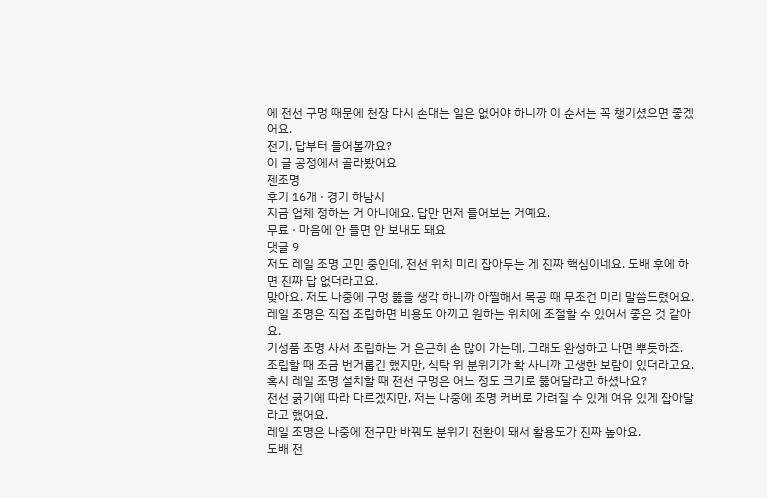에 전선 구멍 때문에 천장 다시 손대는 일은 없어야 하니까 이 순서는 꼭 챙기셨으면 좋겠어요.
전기, 답부터 들어볼까요?
이 글 공정에서 골라봤어요
젠조명
후기 16개 · 경기 하남시
지금 업체 정하는 거 아니에요. 답만 먼저 들어보는 거예요.
무료 · 마음에 안 들면 안 보내도 돼요
댓글 9
저도 레일 조명 고민 중인데, 전선 위치 미리 잡아두는 게 진짜 핵심이네요. 도배 후에 하면 진짜 답 없더라고요.
맞아요. 저도 나중에 구멍 뚫을 생각 하니까 아찔해서 목공 때 무조건 미리 말씀드렸어요.
레일 조명은 직접 조립하면 비용도 아끼고 원하는 위치에 조절할 수 있어서 좋은 것 같아요.
기성품 조명 사서 조립하는 거 은근히 손 많이 가는데, 그래도 완성하고 나면 뿌듯하죠.
조립할 때 조금 번거롭긴 했지만, 식탁 위 분위기가 확 사니까 고생한 보람이 있더라고요.
혹시 레일 조명 설치할 때 전선 구멍은 어느 정도 크기로 뚫어달라고 하셨나요?
전선 굵기에 따라 다르겠지만, 저는 나중에 조명 커버로 가려질 수 있게 여유 있게 잡아달라고 했어요.
레일 조명은 나중에 전구만 바꿔도 분위기 전환이 돼서 활용도가 진짜 높아요.
도배 전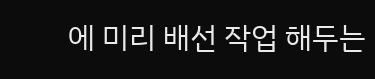에 미리 배선 작업 해두는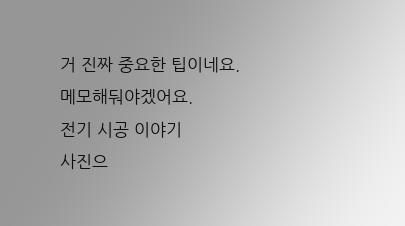거 진짜 중요한 팁이네요. 메모해둬야겠어요.
전기 시공 이야기
사진으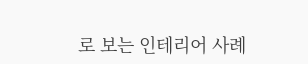로 보는 인테리어 사례